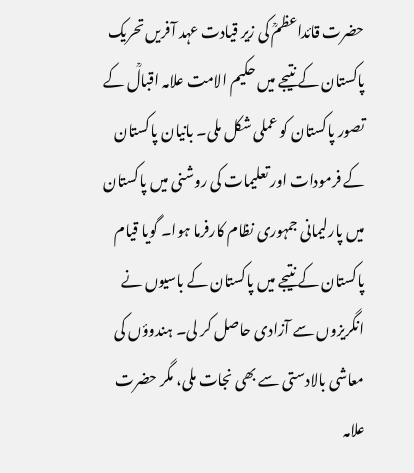حضرت قائداعظمؒ کی زیر قیادت عہد آفریں تحریک پاکستان کے نتیجے میں حکیم الامت علامہ اقبالؒ کے تصور پاکستان کو عملی شکل ملی۔ بانیان پاکستان کے فرمودات اور تعلیمات کی روشنی میں پاکستان میں پارلیمانی جمہوری نظام کارفرما ہوا۔ گویا قیام پاکستان کے نتیجے میں پاکستان کے باسیوں نے انگریزوں سے آزادی حاصل کر لی۔ ہندوؤں کی معاشی بالادستی سے بھی نجات ملی، مگر حضرت علامہ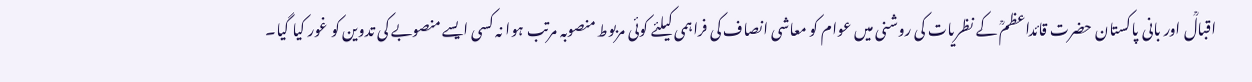اقبالؒ اور بانی پاکستان حضرت قائداعظمؒ کے نظریات کی روشنی میں عوام کو معاشی انصاف کی فراہمی کیلئے کوئی مربوط منصوبہ مرتب ہوا نہ کسی ایسے منصوبے کی تدوین کو غور کیا گیا۔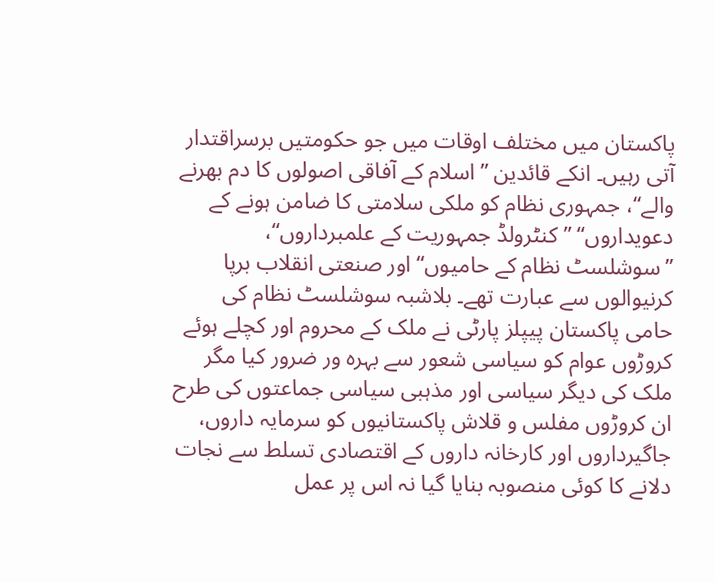پاکستان میں مختلف اوقات میں جو حکومتیں برسراقتدار آتی رہیں۔ انکے قائدین ”اسلام کے آفاقی اصولوں کا دم بھرنے والے“، جمہوری نظام کو ملکی سلامتی کا ضامن ہونے کے دعویداروں“ ”کنٹرولڈ جمہوریت کے علمبرداروں“، ”سوشلسٹ نظام کے حامیوں“ اور صنعتی انقلاب برپا کرنیوالوں سے عبارت تھے۔ بلاشبہ سوشلسٹ نظام کی حامی پاکستان پیپلز پارٹی نے ملک کے محروم اور کچلے ہوئے کروڑوں عوام کو سیاسی شعور سے بہرہ ور ضرور کیا مگر ملک کی دیگر سیاسی اور مذہبی سیاسی جماعتوں کی طرح ان کروڑوں مفلس و قلاش پاکستانیوں کو سرمایہ داروں، جاگیرداروں اور کارخانہ داروں کے اقتصادی تسلط سے نجات دلانے کا کوئی منصوبہ بنایا گیا نہ اس پر عمل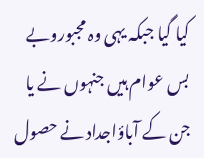کیا گیا جبکہ یہی وہ مجبوروبے بس عوام ہیں جنہوں نے یا جن کے آباؤاجداد نے حصول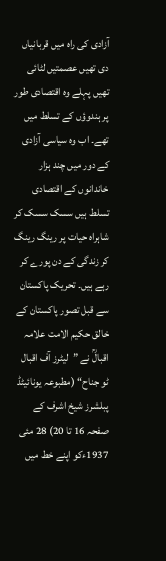آزادی کی راہ میں قربانیاں دی تھیں عصمتیں لٹائی تھیں پہلے وہ اقتصادی طور پر ہندوؤں کے تسلط میں تھے۔ اب وہ سیاسی آزادی کے دور میں چند ہزار خاندانوں کے اقتصادی تسلط ہیں سسک سسک کر شاہراہ حیات پر رینگ رینگ کر زندگی کے دن پورے کر رہے ہیں۔ تحریک پاکستان سے قبل تصور پاکستان کے خالق حکیم الامت علامہ اقبالؒ نے ”لیٹرز آف اقبال ٹو جناح“ (مطبوعہ یونائیٹڈ پبلشرز شیخ اشرف کے صفحہ 16 تا 20) 28 مئی 1937ءکو اپنے خط میں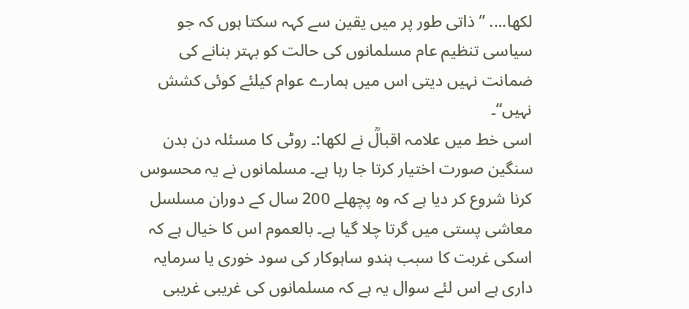لکھا.... ”ذاتی طور پر میں یقین سے کہہ سکتا ہوں کہ جو سیاسی تنظیم عام مسلمانوں کی حالت کو بہتر بنانے کی ضمانت نہیں دیتی اس میں ہمارے عوام کیلئے کوئی کشش نہیں“۔
اسی خط میں علامہ اقبالؒ نے لکھا:۔ روٹی کا مسئلہ دن بدن سنگین صورت اختیار کرتا جا رہا ہے۔ مسلمانوں نے یہ محسوس کرنا شروع کر دیا ہے کہ وہ پچھلے 200 سال کے دوران مسلسل معاشی پستی میں گرتا چلا گیا ہے۔ بالعموم اس کا خیال ہے کہ اسکی غربت کا سبب ہندو ساہوکار کی سود خوری یا سرمایہ داری ہے اس لئے سوال یہ ہے کہ مسلمانوں کی غریبی غریبی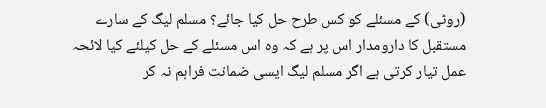(روٹی) کے مسئلے کو کس طرح حل کیا جائے؟ مسلم لیگ کے سارے مستقبل کا دارومدار اس پر ہے کہ وہ اس مسئلے کے حل کیلئے کیا لائحہ عمل تیار کرتی ہے اگر مسلم لیگ ایسی ضمانت فراہم نہ کر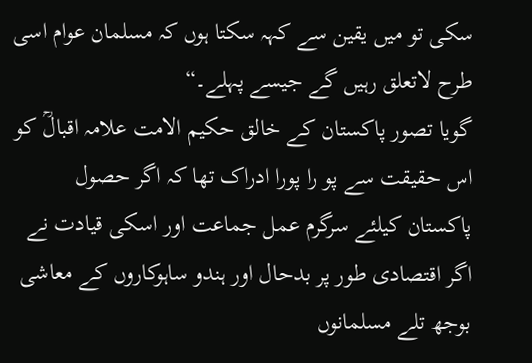سکی تو میں یقین سے کہہ سکتا ہوں کہ مسلمان عوام اسی طرح لاتعلق رہیں گے جیسے پہلے۔“
گویا تصور پاکستان کے خالق حکیم الامت علامہ اقبالؒ کو اس حقیقت سے پو را پورا ادراک تھا کہ اگر حصول پاکستان کیلئے سرگرم عمل جماعت اور اسکی قیادت نے اگر اقتصادی طور پر بدحال اور ہندو ساہوکاروں کے معاشی بوجھ تلے مسلمانوں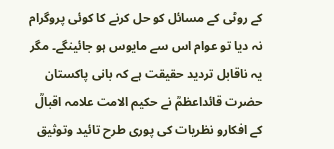کے روٹی کے مسائل کو حل کرنے کا کوئی پروگرام نہ دیا تو عوام اس سے مایوس ہو جائینگے۔ مگر یہ ناقابل تردید حقیقت ہے کہ بانی پاکستان حضرت قائداعظمؒ نے حکیم الامت علامہ اقبالؒ کے افکارو نظریات کی پوری طرح تائید وتوثیق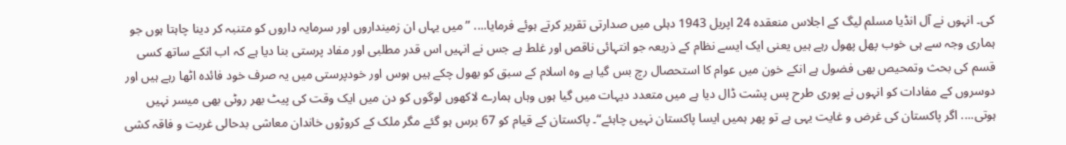کی۔ انہوں نے آل انڈیا مسلم لیگ کے اجلاس منعقدہ 24 اپریل 1943 دہلی میں صدارتی تقریر کرتے ہوئے فرمایا.... ”میں یہاں ان زمینداروں اور سرمایہ داروں کو متنبہ کر دینا چاہتا ہوں جو ہماری وجہ سے ہی خوب پھل پھول رہے ہیں یعنی ایک ایسے نظام کے ذریعہ جو انتہائی ناقص اور غلط ہے جس نے انہیں اس قدر مطلبی اور مفاد پرستی بنا دیا ہے کہ اب انکے ساتھ کسی قسم کی بحث وتمحیص بھی فضول ہے انکے خون میں عوام کا استحصال رچ بس گیا ہے وہ اسلام کے سبق کو بھول چکے ہیں ہوس اور خودپرستی میں یہ صرف خود فائدہ اٹھا رہے ہیں اور دوسروں کے مفادات کو انہوں نے پوری طرح پس پشت ڈال دیا ہے میں متعدد دیہات میں گیا ہوں وہاں ہمارے لاکھوں لوگوں کو دن میں ایک وقت کی پیٹ بھر روٹی بھی میسر نہیں ہوتی.... اگر پاکستان کی غرض و غایت یہی ہے تو پھر ہمیں ایسا پاکستان نہیں چاہئے“۔ پاکستان کے قیام کو 67 برس ہو گئے مگر ملک کے کروڑوں خاندان معاشی بدحالی غربت و فاقہ کشی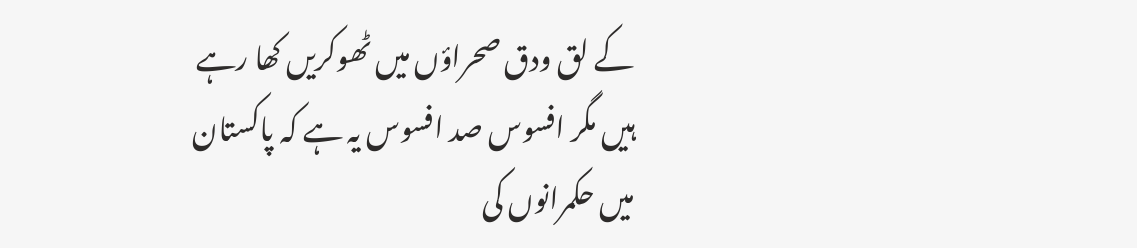کے لق ودق صحراؤں میں ٹھوکریں کھا رہے ہیں مگر افسوس صد افسوس یہ ہے کہ پاکستان میں حکمرانوں کی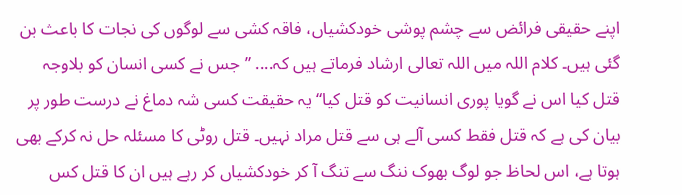اپنے حقیقی فرائض سے چشم پوشی خودکشیاں، فاقہ کشی سے لوگوں کی نجات کا باعث بن گئی ہیں۔ کلام اللہ میں اللہ تعالی ارشاد فرماتے ہیں کہ.... ”جس نے کسی انسان کو بلاوجہ قتل کیا اس نے گویا پوری انسانیت کو قتل کیا“ یہ حقیقت کسی شہ دماغ نے درست طور پر بیان کی ہے کہ قتل فقط کسی آلے ہی سے قتل مراد نہیں۔ قتل روٹی کا مسئلہ حل نہ کرکے بھی ہوتا ہے، اس لحاظ جو لوگ بھوک ننگ سے تنگ آ کر خودکشیاں کر رہے ہیں ان کا قتل کس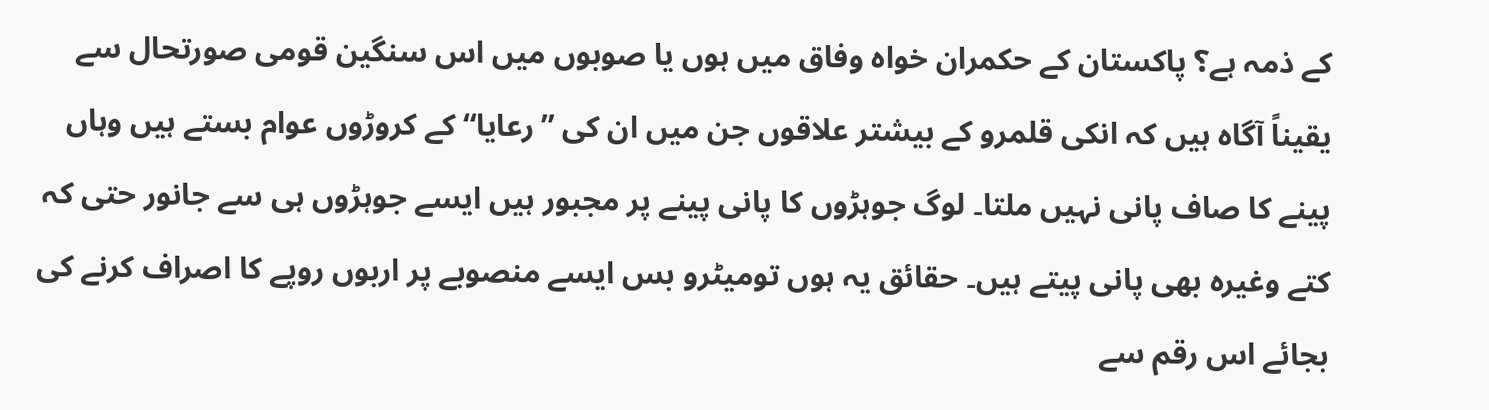کے ذمہ ہے؟ پاکستان کے حکمران خواہ وفاق میں ہوں یا صوبوں میں اس سنگین قومی صورتحال سے یقیناً آگاہ ہیں کہ انکی قلمرو کے بیشتر علاقوں جن میں ان کی ”رعایا“ کے کروڑوں عوام بستے ہیں وہاں پینے کا صاف پانی نہیں ملتا۔ لوگ جوہڑوں کا پانی پینے پر مجبور ہیں ایسے جوہڑوں ہی سے جانور حتی کہ کتے وغیرہ بھی پانی پیتے ہیں۔ حقائق یہ ہوں تومیٹرو بس ایسے منصوبے پر اربوں روپے کا اصراف کرنے کی بجائے اس رقم سے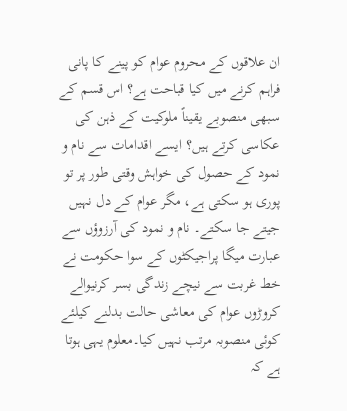ان علاقوں کے محروم عوام کو پینے کا پانی فراہم کرنے میں کیا قباحت ہے؟ اس قسم کے سبھی منصوبے یقیناً ملوکیت کے ذہن کی عکاسی کرتے ہیں؟ ایسے اقدامات سے نام و نمود کے حصول کی خواہش وقتی طور پر تو پوری ہو سکتی ہے، مگر عوام کے دل نہیں جیتے جا سکتے۔ نام و نمود کی آرزوؤں سے عبارت میگا پراجیکٹوں کے سوا حکومت نے خط غربت سے نیچے زندگی بسر کرنیوالے کروڑوں عوام کی معاشی حالت بدلنے کیلئے کوئی منصوبہ مرتب نہیں کیا۔معلوم یہی ہوتا ہے کہ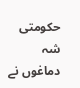حکومتی شہ دماغوں نے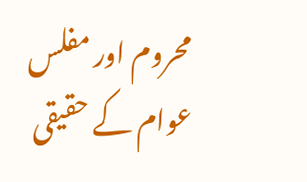محروم اور مفلس عوام کے حقیقی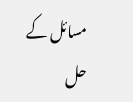مسائل کے حل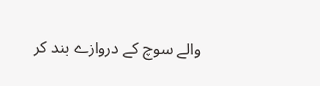والے سوچ کے دروازے بند کر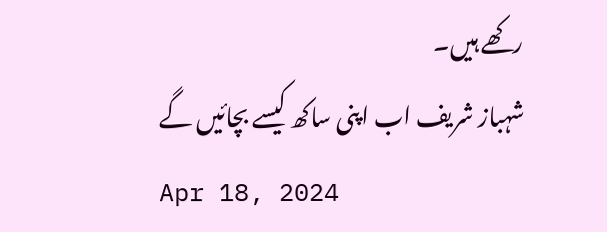رکھے ہیں۔
شہباز شریف اب اپنی ساکھ کیسے بچائیں گے
Apr 18, 2024